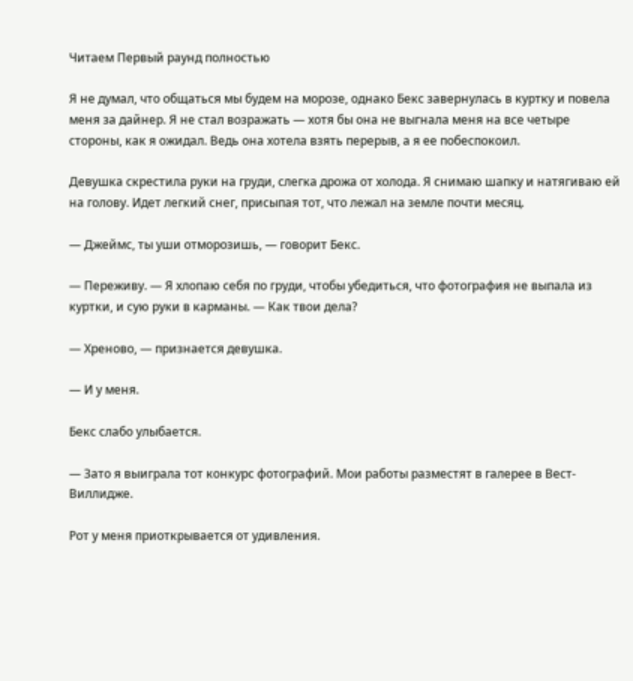Читаем Первый раунд полностью

Я не думал, что общаться мы будем на морозе, однако Бекс завернулась в куртку и повела меня за дайнер. Я не стал возражать — хотя бы она не выгнала меня на все четыре стороны, как я ожидал. Ведь она хотела взять перерыв, а я ее побеспокоил.

Девушка скрестила руки на груди, слегка дрожа от холода. Я снимаю шапку и натягиваю ей на голову. Идет легкий снег, присыпая тот, что лежал на земле почти месяц.

— Джеймс, ты уши отморозишь, — говорит Бекс.

— Переживу. — Я хлопаю себя по груди, чтобы убедиться, что фотография не выпала из куртки, и сую руки в карманы. — Как твои дела?

— Хреново, — признается девушка.

— И у меня.

Бекс слабо улыбается.

— Зато я выиграла тот конкурс фотографий. Мои работы разместят в галерее в Вест-Виллидже.

Рот у меня приоткрывается от удивления.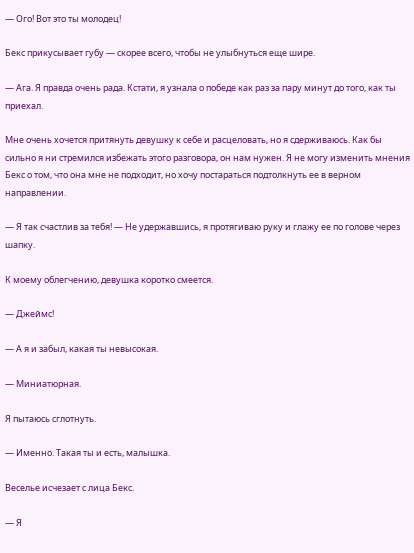— Ого! Вот это ты молодец!

Бекс прикусывает губу — скорее всего, чтобы не улыбнуться еще шире.

— Ага. Я правда очень рада. Кстати, я узнала о победе как раз за пару минут до того, как ты приехал.

Мне очень хочется притянуть девушку к себе и расцеловать, но я сдерживаюсь. Как бы сильно я ни стремился избежать этого разговора, он нам нужен. Я не могу изменить мнения Бекс о том, что она мне не подходит, но хочу постараться подтолкнуть ее в верном направлении.

— Я так счастлив за тебя! — Не удержавшись, я протягиваю руку и глажу ее по голове через шапку.

К моему облегчению, девушка коротко смеется.

— Джеймс!

— А я и забыл, какая ты невысокая.

— Миниатюрная.

Я пытаюсь сглотнуть.

— Именно. Такая ты и есть, малышка.

Веселье исчезает с лица Бекс.

— Я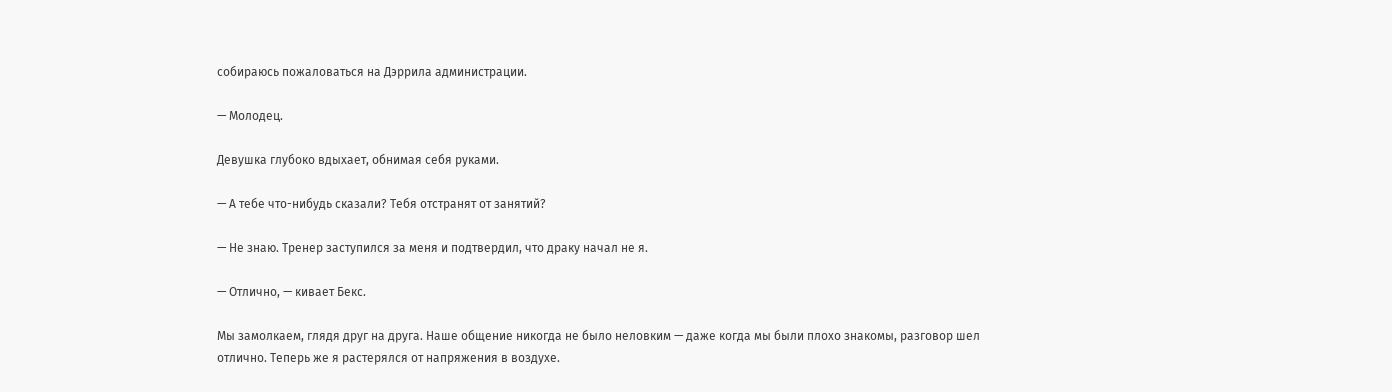собираюсь пожаловаться на Дэррила администрации.

— Молодец.

Девушка глубоко вдыхает, обнимая себя руками.

— А тебе что-нибудь сказали? Тебя отстранят от занятий?

— Не знаю. Тренер заступился за меня и подтвердил, что драку начал не я.

— Отлично, — кивает Бекс.

Мы замолкаем, глядя друг на друга. Наше общение никогда не было неловким — даже когда мы были плохо знакомы, разговор шел отлично. Теперь же я растерялся от напряжения в воздухе.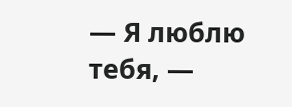— Я люблю тебя, —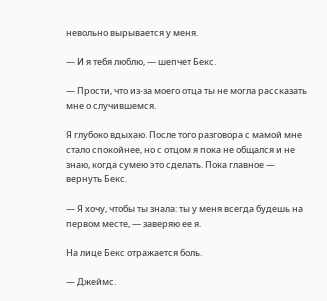невольно вырывается у меня.

— И я тебя люблю, — шепчет Бекс.

— Прости, что из-за моего отца ты не могла рассказать мне о случившемся.

Я глубоко вдыхаю. После того разговора с мамой мне стало спокойнее, но с отцом я пока не общался и не знаю, когда сумею это сделать. Пока главное — вернуть Бекс.

— Я хочу, чтобы ты знала: ты у меня всегда будешь на первом месте, — заверяю ее я.

На лице Бекс отражается боль.

— Джеймс.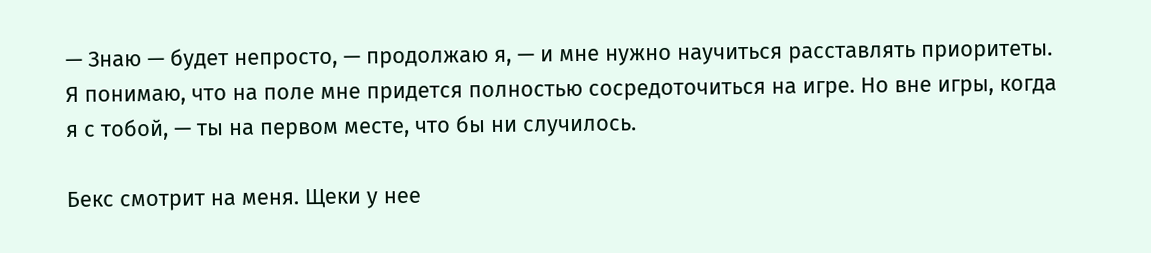— Знаю — будет непросто, — продолжаю я, — и мне нужно научиться расставлять приоритеты. Я понимаю, что на поле мне придется полностью сосредоточиться на игре. Но вне игры, когда я с тобой, — ты на первом месте, что бы ни случилось.

Бекс смотрит на меня. Щеки у нее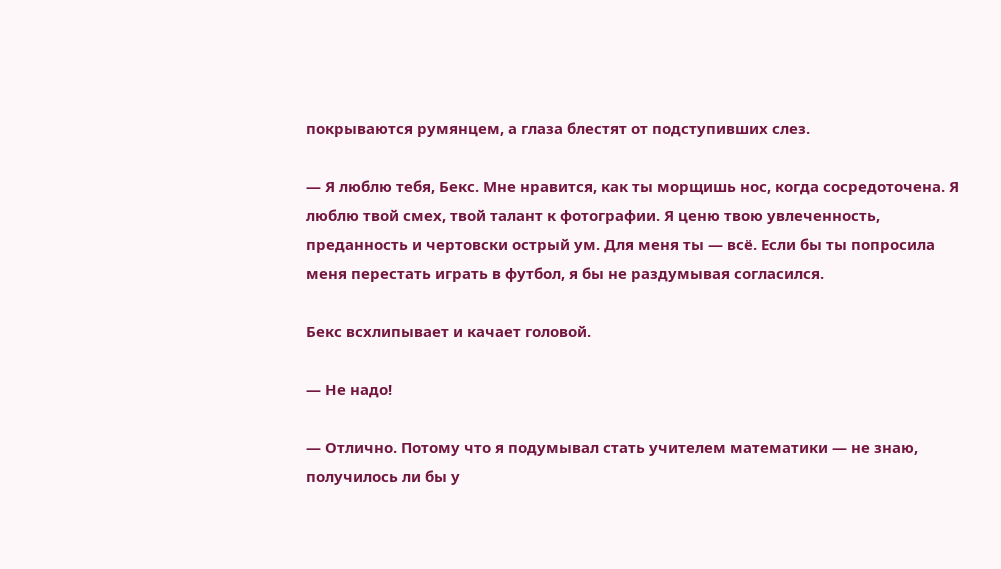покрываются румянцем, а глаза блестят от подступивших слез.

— Я люблю тебя, Бекс. Мне нравится, как ты морщишь нос, когда сосредоточена. Я люблю твой смех, твой талант к фотографии. Я ценю твою увлеченность, преданность и чертовски острый ум. Для меня ты — всё. Если бы ты попросила меня перестать играть в футбол, я бы не раздумывая согласился.

Бекс всхлипывает и качает головой.

— Не надо!

— Отлично. Потому что я подумывал стать учителем математики — не знаю, получилось ли бы у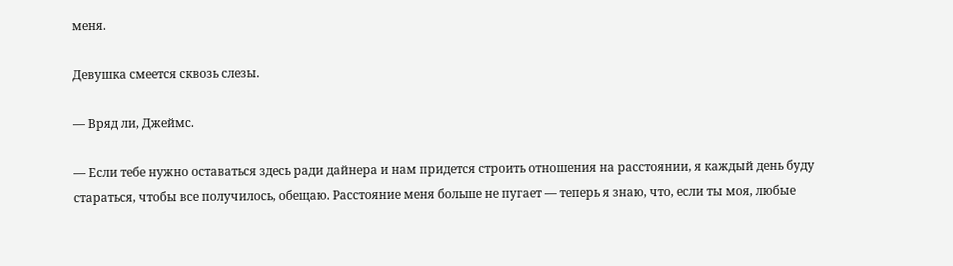меня.

Девушка смеется сквозь слезы.

— Вряд ли, Джеймс.

— Если тебе нужно оставаться здесь ради дайнера и нам придется строить отношения на расстоянии, я каждый день буду стараться, чтобы все получилось, обещаю. Расстояние меня больше не пугает — теперь я знаю, что, если ты моя, любые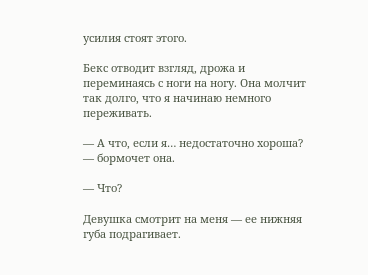усилия стоят этого.

Бекс отводит взгляд, дрожа и переминаясь с ноги на ногу. Она молчит так долго, что я начинаю немного переживать.

— А что, если я… недостаточно хороша? — бормочет она.

— Что?

Девушка смотрит на меня — ее нижняя губа подрагивает.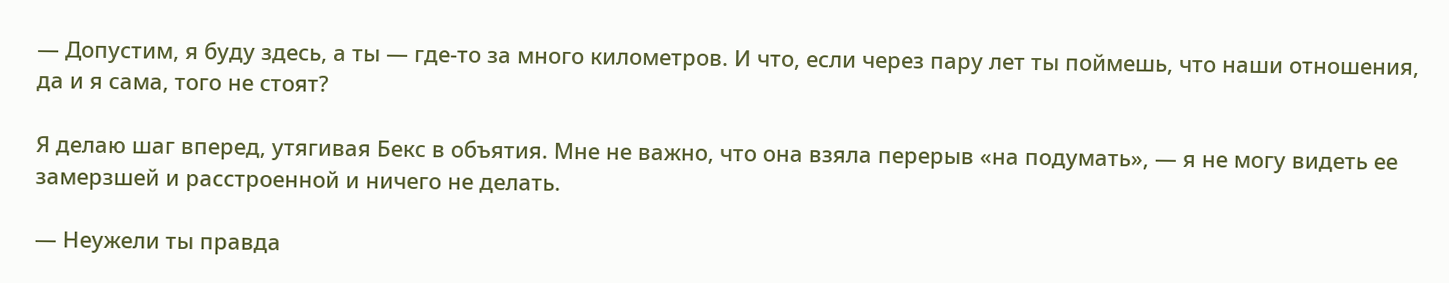— Допустим, я буду здесь, а ты — где-то за много километров. И что, если через пару лет ты поймешь, что наши отношения, да и я сама, того не стоят?

Я делаю шаг вперед, утягивая Бекс в объятия. Мне не важно, что она взяла перерыв «на подумать», — я не могу видеть ее замерзшей и расстроенной и ничего не делать.

— Неужели ты правда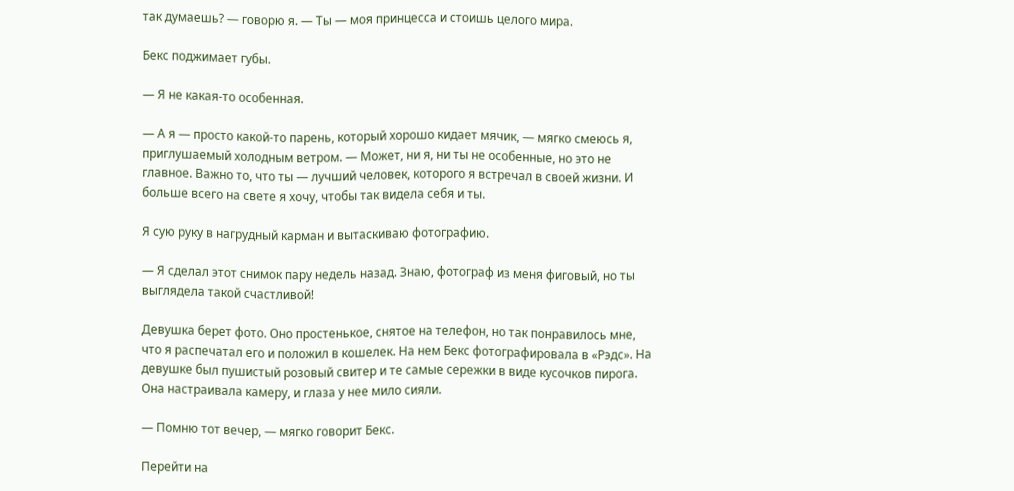так думаешь? — говорю я. — Ты — моя принцесса и стоишь целого мира.

Бекс поджимает губы.

— Я не какая-то особенная.

— А я — просто какой-то парень, который хорошо кидает мячик, — мягко смеюсь я, приглушаемый холодным ветром. — Может, ни я, ни ты не особенные, но это не главное. Важно то, что ты — лучший человек, которого я встречал в своей жизни. И больше всего на свете я хочу, чтобы так видела себя и ты.

Я сую руку в нагрудный карман и вытаскиваю фотографию.

— Я сделал этот снимок пару недель назад. Знаю, фотограф из меня фиговый, но ты выглядела такой счастливой!

Девушка берет фото. Оно простенькое, снятое на телефон, но так понравилось мне, что я распечатал его и положил в кошелек. На нем Бекс фотографировала в «Рэдс». На девушке был пушистый розовый свитер и те самые сережки в виде кусочков пирога. Она настраивала камеру, и глаза у нее мило сияли.

— Помню тот вечер, — мягко говорит Бекс.

Перейти на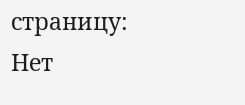страницу:
Нет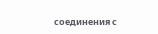соединения с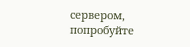сервером, попробуйте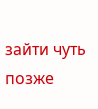зайти чуть позже